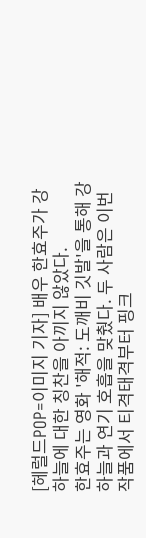[헤럴드POP=이미지 기자] 배우 한효주가 강하늘에 대한 칭찬을 아끼지 않았다.
한효주는 영화 '해적: 도깨비 깃발'을 통해 강하늘과 연기 호흡을 맞췄다. 두 사람은 이번 작품에서 티격태격부터 핑크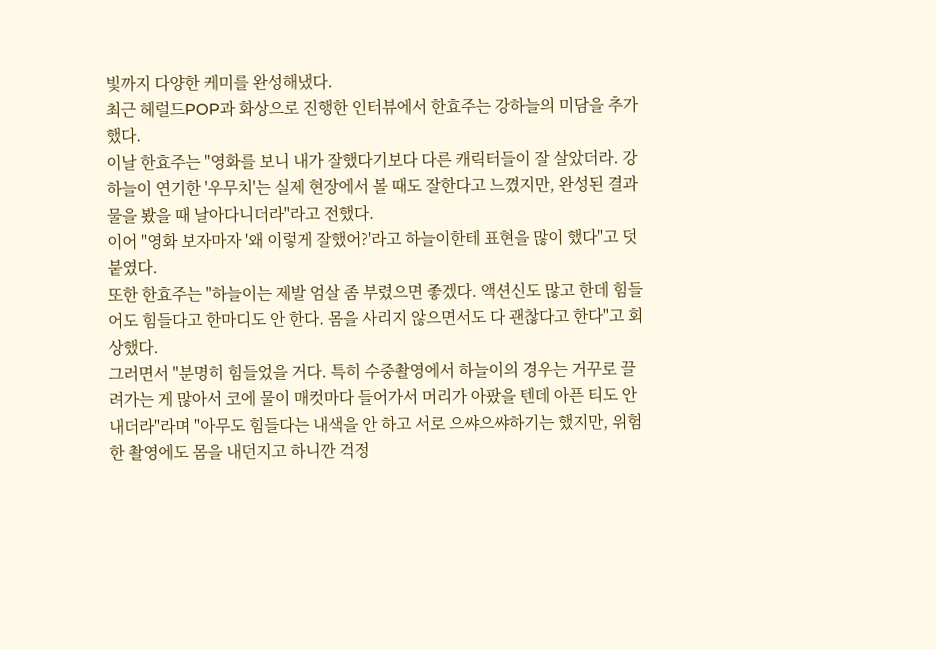빛까지 다양한 케미를 완성해냈다.
최근 헤럴드POP과 화상으로 진행한 인터뷰에서 한효주는 강하늘의 미담을 추가했다.
이날 한효주는 "영화를 보니 내가 잘했다기보다 다른 캐릭터들이 잘 살았더라. 강하늘이 연기한 '우무치'는 실제 현장에서 볼 때도 잘한다고 느꼈지만, 완성된 결과물을 봤을 때 날아다니더라"라고 전했다.
이어 "영화 보자마자 '왜 이렇게 잘했어?'라고 하늘이한테 표현을 많이 했다"고 덧붙였다.
또한 한효주는 "하늘이는 제발 엄살 좀 부렸으면 좋겠다. 액션신도 많고 한데 힘들어도 힘들다고 한마디도 안 한다. 몸을 사리지 않으면서도 다 괜찮다고 한다"고 회상했다.
그러면서 "분명히 힘들었을 거다. 특히 수중촬영에서 하늘이의 경우는 거꾸로 끌려가는 게 많아서 코에 물이 매컷마다 들어가서 머리가 아팠을 텐데 아픈 티도 안 내더라"라며 "아무도 힘들다는 내색을 안 하고 서로 으쌰으쌰하기는 했지만, 위험한 촬영에도 몸을 내던지고 하니깐 걱정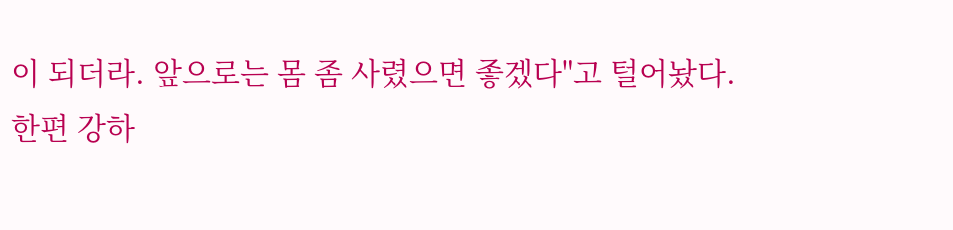이 되더라. 앞으로는 몸 좀 사렸으면 좋겠다"고 털어놨다.
한편 강하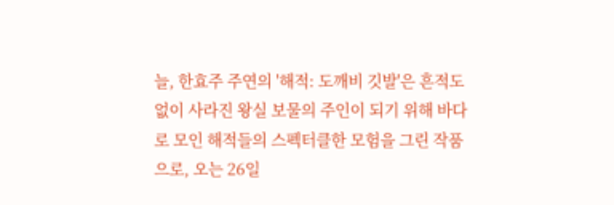늘, 한효주 주연의 '해적: 도깨비 깃발'은 흔적도 없이 사라진 왕실 보물의 주인이 되기 위해 바다로 모인 해적들의 스펙터클한 모험을 그린 작품으로, 오는 26일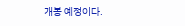개봉 예정이다.